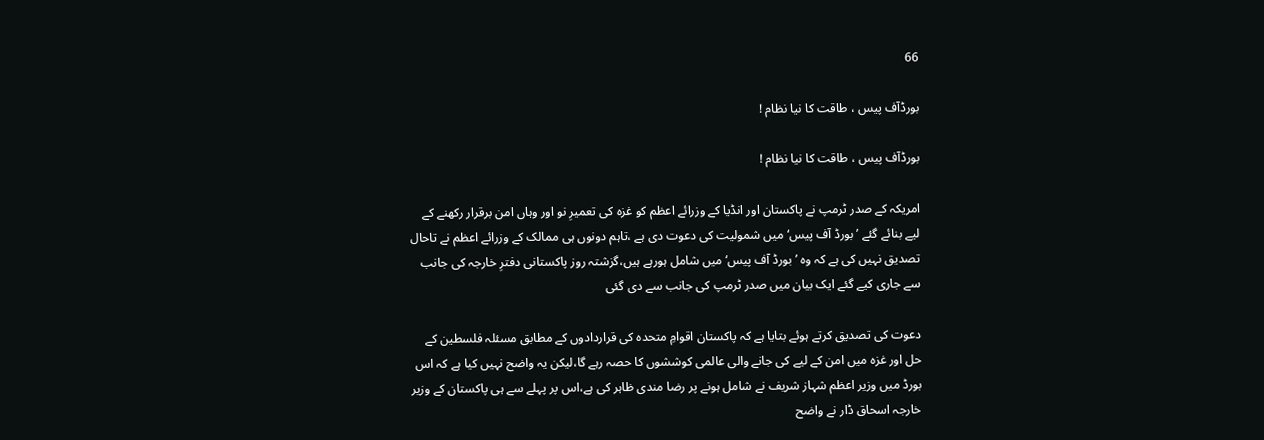66

بورڈآف پیس ، طاقت کا نیا نظام !

بورڈآف پیس ، طاقت کا نیا نظام !

امریکہ کے صدر ٹرمپ نے پاکستان اور انڈیا کے وزرائے اعظم کو غزہ کی تعمیرِ نو اور وہاں امن برقرار رکھنے کے لیے بنائے گئے ’بورڈ آف پیس‘ میں شمولیت کی دعوت دی ہے ،تاہم دونوں ہی ممالک کے وزرائے اعظم نے تاحال تصدیق نہیں کی ہے کہ وہ ’بورڈ آف پیس‘ میں شامل ہورہے ہیں،گزشتہ روز پاکستانی دفترِ خارجہ کی جانب سے جاری کیے گئے ایک بیان میں صدر ٹرمپ کی جانب سے دی گئی

دعوت کی تصدیق کرتے ہوئے بتایا ہے کہ پاکستان اقوامِ متحدہ کی قراردادوں کے مطابق مسئلہ فلسطین کے حل اور غزہ میں امن کے لیے کی جانے والی عالمی کوششوں کا حصہ رہے گا،لیکن یہ واضح نہیں کیا ہے کہ اس بورڈ میں وزیر اعظم شہاز شریف نے شامل ہونے پر رضا مندی ظاہر کی ہے،اس پر پہلے سے ہی پاکستان کے وزیر خارجہ اسحاق ڈار نے واضح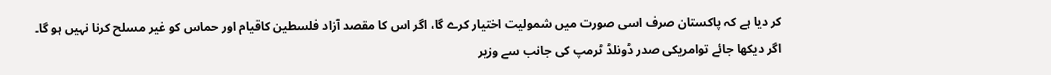کر دیا ہے کہ پاکستان صرف اسی صورت میں شمولیت اختیار کرے گا، اگر اس کا مقصد آزاد فلسطین کاقیام اور حماس کو غیر مسلح کرنا نہیں ہو گا۔
اگر دیکھا جائے توامریکی صدر ڈونلڈ ٹرمپ کی جانب سے وزیر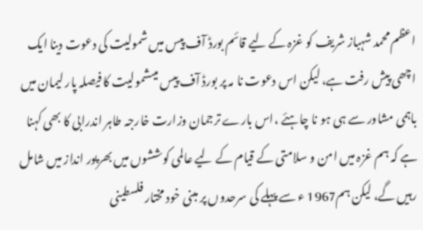اعظم محمد شہباز شریف کو غزہ کے لیے قائم بورڈ آف پیس میں شمولیت کی دعوت دینا ایک اچھی پیش رفت ہے، لیکن اس دعوت نا مہ پر بورڈ آف پیس میںشمولیت کا فیصلہ پار لیمان میں باہمی مشاور سے ہی ہو نا چاہئے ،اس بارے ترجمان وزارت خارجہ طاہر اندرابی کا بھی کہنا ہے کہ ہم غزہ میں امن و سلامتی کے قیام کے لیے عالمی کوششوں میں بھرپور انداز میں شامل رہیں گے، لیکن ہم1967 ء سے پہلے کی سرحدوں پر مبنی خود مختار فلسطینی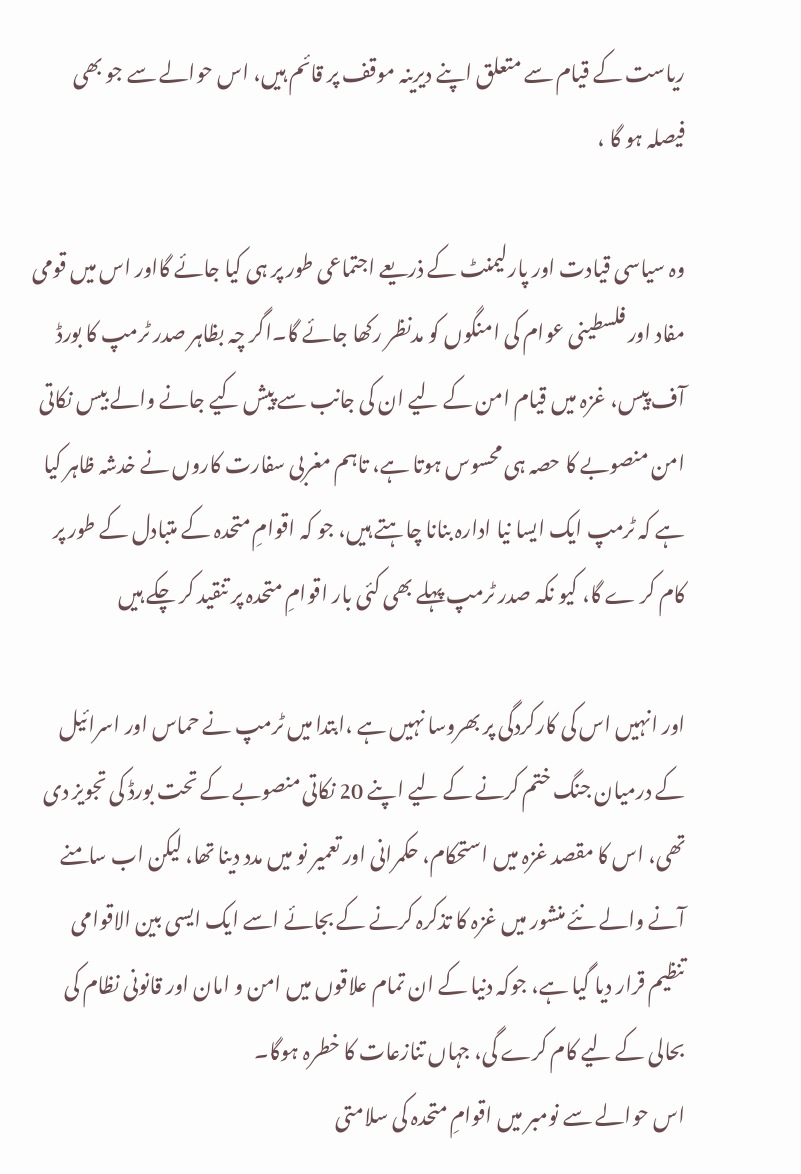ریاست کے قیام سے متعلق اپنے دیرینہ موقف پر قائم ہیں، اس حوالے سے جو بھی فیصلہ ہو گا ،

وہ سیاسی قیادت اور پارلیمنٹ کے ذریعے اجتماعی طور پر ہی کیا جائے گااور اس میں قومی مفاد اور فلسطینی عوام کی امنگوں کو مدنظر رکھا جائے گا۔اگر چہ بظاہر صدر ٹرمپ کا بورڈ آف پیس، غزہ میں قیام امن کے لیے ان کی جانب سے پیش کیے جانے والے بیس نکاتی امن منصوبے کا حصہ ہی محسوس ہوتا ہے، تاہم مغربی سفارت کاروں نے خدشہ ظاہر کیا ہے کہ ٹرمپ ایک ایسا نیا ادارہ بنانا چاہتے ہیں، جو کہ اقوامِ متحدہ کے متبادل کے طور پر کام کر ے گا، کیو نکہ صدر ٹرمپ پہلے بھی کئی بار اقوامِ متحدہ پر تنقید کر چکے ہیں

اور انہیں اس کی کارکردگی پر بھروسا نہیں ہے ،ابتدا میں ٹرمپ نے حماس اور اسرائیل کے درمیان جنگ ختم کرنے کے لیے اپنے 20 نکاتی منصوبے کے تحت بورڈ کی تجویز دی تھی، اس کا مقصد غزہ میں استحکام، حکمرانی اور تعمیر نو میں مدد دینا تھا، لیکن اب سامنے آنے والے نئے منشور میں غزہ کا تذکرہ کرنے کے بجائے اسے ایک ایسی بین الاقوامی تنظیم قرار دیا گیا ہے، جوکہ دنیا کے ان تمام علاقوں میں امن و امان اور قانونی نظام کی بحالی کے لیے کام کرے گی، جہاں تنازعات کا خطرہ ہوگا۔
اس حوالے سے نومبر میں اقوامِ متحدہ کی سلامتی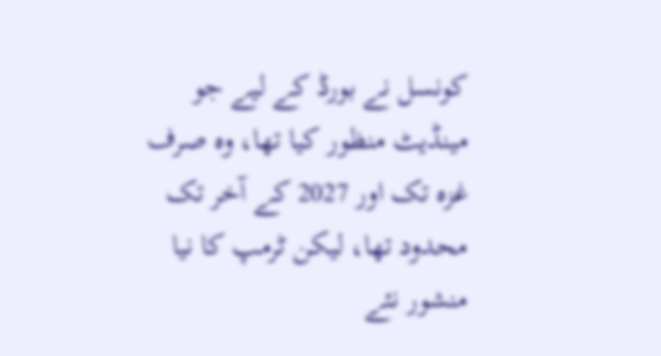کونسل نے بورڈ کے لیے جو مینڈیٹ منظور کیا تھا، وہ صرف غزہ تک اور 2027 کے آخر تک محدود تھا، لیکن ٹرمپ کا نیا منشور نئے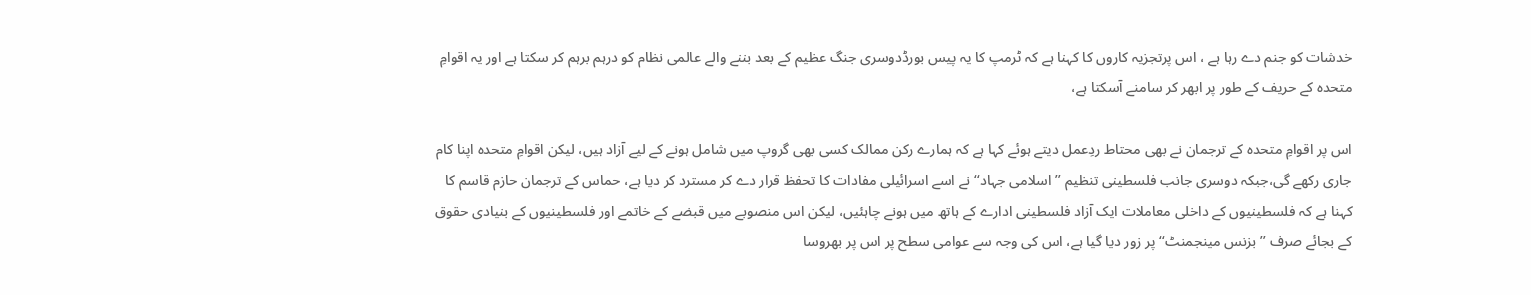خدشات کو جنم دے رہا ہے ، اس پرتجزیہ کاروں کا کہنا ہے کہ ٹرمپ کا یہ پیس بورڈدوسری جنگ عظیم کے بعد بننے والے عالمی نظام کو درہم برہم کر سکتا ہے اور یہ اقوامِ متحدہ کے حریف کے طور پر ابھر کر سامنے آسکتا ہے،

اس پر اقوامِ متحدہ کے ترجمان نے بھی محتاط ردِعمل دیتے ہوئے کہا ہے کہ ہمارے رکن ممالک کسی بھی گروپ میں شامل ہونے کے لیے آزاد ہیں، لیکن اقوامِ متحدہ اپنا کام جاری رکھے گی،جبکہ دوسری جانب فلسطینی تنظیم ’’اسلامی جہاد‘‘ نے اسے اسرائیلی مفادات کا تحفظ قرار دے کر مسترد کر دیا ہے، حماس کے ترجمان حازم قاسم کا کہنا ہے کہ فلسطینیوں کے داخلی معاملات ایک آزاد فلسطینی ادارے کے ہاتھ میں ہونے چاہئیں، لیکن اس منصوبے میں قبضے کے خاتمے اور فلسطینیوں کے بنیادی حقوق کے بجائے صرف ’’بزنس مینجمنٹ‘‘ پر زور دیا گیا ہے، اس کی وجہ سے عوامی سطح پر اس پر بھروسا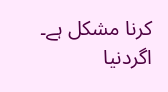کرنا مشکل ہے۔
اگردنیا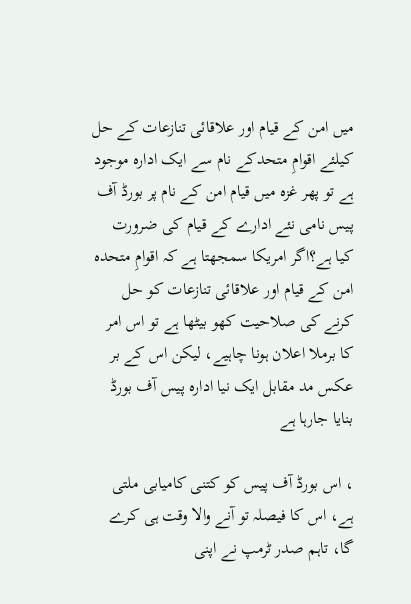میں امن کے قیام اور علاقائی تنازعات کے حل کیلئے اقوامِ متحدکے نام سے ایک ادارہ موجود ہے تو پھر غزہ میں قیام امن کے نام پر بورڈ آف پیس نامی نئے ادارے کے قیام کی ضرورت کیا ہے؟اگر امریکا سمجھتا ہے کہ اقوامِ متحدہ امن کے قیام اور علاقائی تنازعات کو حل کرنے کی صلاحیت کھو بیٹھا ہے تو اس امر کا برملا اعلان ہونا چاہیے، لیکن اس کے بر عکس مد مقابل ایک نیا ادارہ پیس آف بورڈ بنایا جارہا ہے

، اس بورڈ آف پیس کو کتنی کامیابی ملتی ہے، اس کا فیصلہ تو آنے والا وقت ہی کرے گا، تاہم صدر ٹرمپ نے اپنی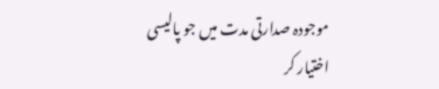موجودہ صدارتی مدت میں جو پالیسی اختیار کر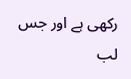رکھی ہے اور جس لب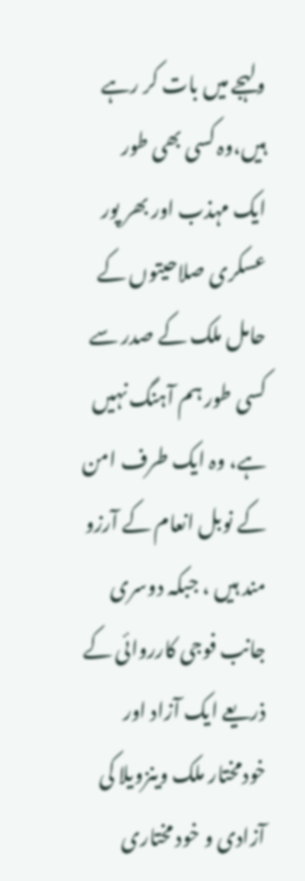ولہجے میں بات کر رہے ہیں،وہ کسی بھی طور ایک مہذب اور بھر پور عسکری صلاحیتوں کے حامل ملک کے صدر سے کسی طور ہم آہنگ نہیں ہے، وہ ایک طرف امن کے نوبل انعام کے آرزو مند ہیں ، جبکہ دوسری جانب فوجی کارروائی کے ذریعے ایک آزاد اور خودمختار ملک وینزویلا کی آزادی و خود مختاری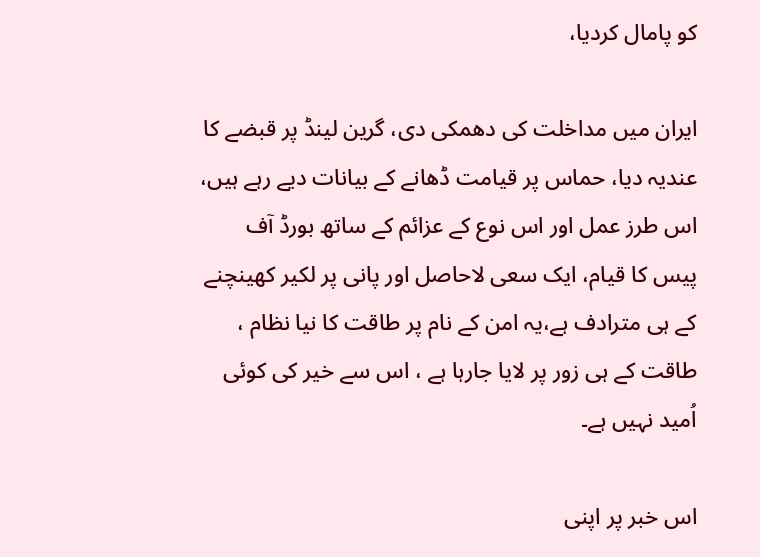کو پامال کردیا،

ایران میں مداخلت کی دھمکی دی، گرین لینڈ پر قبضے کا عندیہ دیا، حماس پر قیامت ڈھانے کے بیانات دیے رہے ہیں، اس طرز عمل اور اس نوع کے عزائم کے ساتھ بورڈ آف پیس کا قیام، ایک سعی لاحاصل اور پانی پر لکیر کھینچنے کے ہی مترادف ہے،یہ امن کے نام پر طاقت کا نیا نظام ، طاقت کے ہی زور پر لایا جارہا ہے ، اس سے خیر کی کوئی اُمید نہیں ہے۔

اس خبر پر اپنی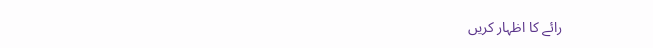رائے کا اظہار کریں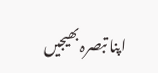اپنا تبصرہ بھیجیں